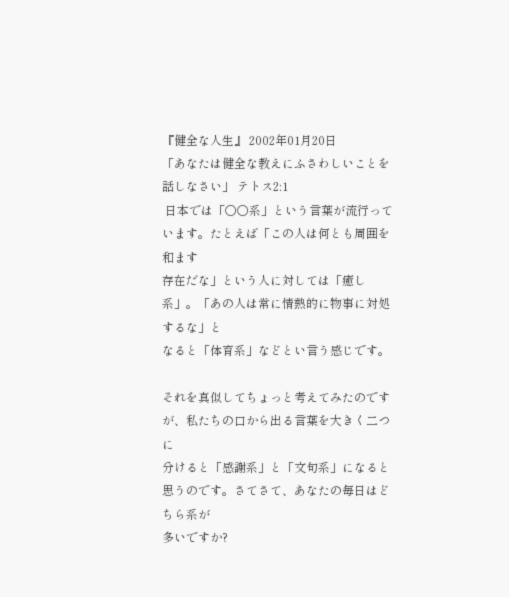『健全な人生』 2002年01月20日
「あなたは健全な教えにふさわしいことを話しなさい」 テトス2:1
 日本では「○○系」という言葉が流行っています。たとえば「この人は何とも周囲を和ます
存在だな」という人に対しては「癒し系」。「あの人は常に情熱的に物事に対処するな」と
なると「体育系」などとい言う感じです。

それを真似してちょっと考えてみたのですが、私たちの口から出る言葉を大きく二つに
分けると「感謝系」と「文句系」になると思うのです。さてさて、あなたの毎日はどちら系が
多いですか?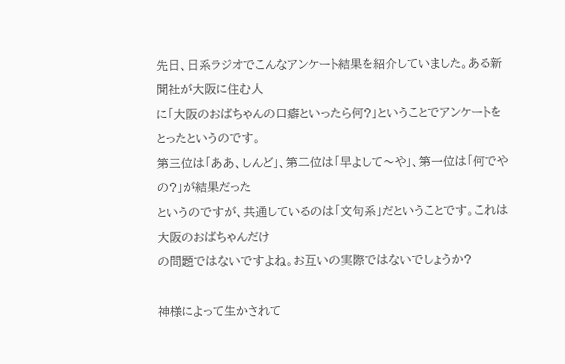先日、日系ラジオでこんなアンケート結果を紹介していました。ある新聞社が大阪に住む人
に「大阪のおばちゃんの口癖といったら何?」ということでアンケートをとったというのです。
第三位は「ああ、しんど」、第二位は「早よして〜や」、第一位は「何でやの?」が結果だった
というのですが、共通しているのは「文句系」だということです。これは大阪のおばちゃんだけ
の問題ではないですよね。お互いの実際ではないでしょうか?

神様によって生かされて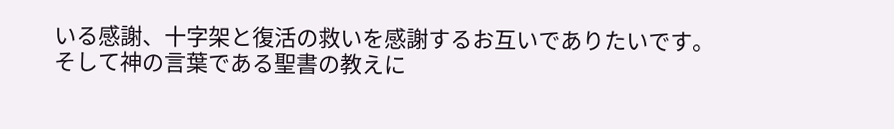いる感謝、十字架と復活の救いを感謝するお互いでありたいです。
そして神の言葉である聖書の教えに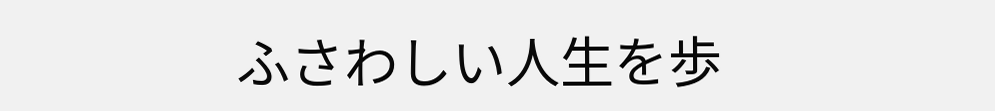ふさわしい人生を歩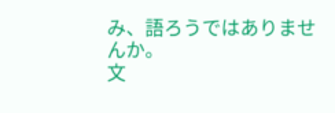み、語ろうではありませんか。
文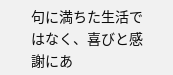句に満ちた生活ではなく、喜びと感謝にあ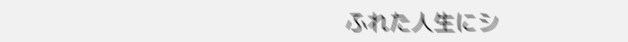ふれた人生にシ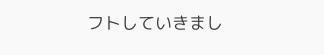フトしていきまし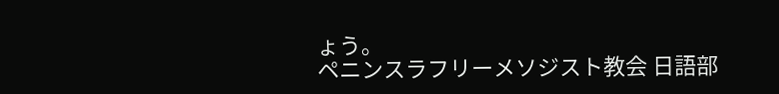ょう。
ペニンスラフリーメソジスト教会 日語部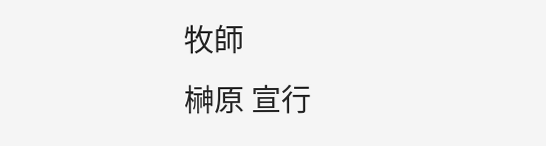牧師
榊原 宣行